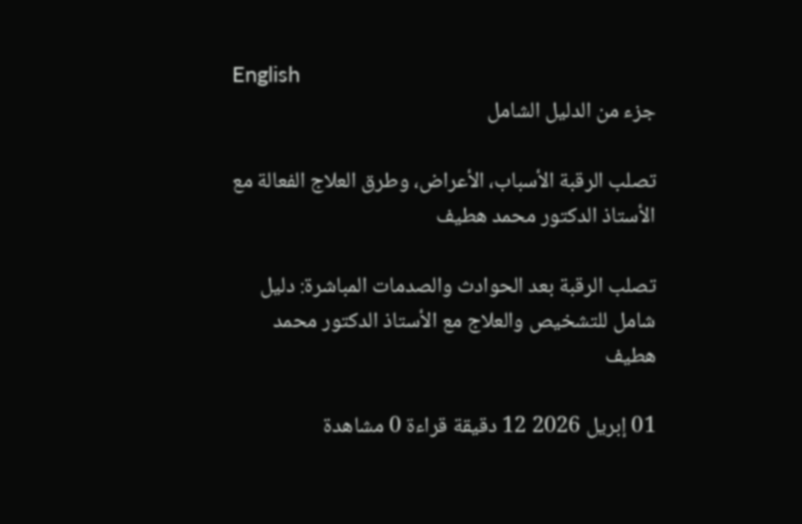English
جزء من الدليل الشامل

تصلب الرقبة الأسباب، الأعراض، وطرق العلاج الفعالة مع الأستاذ الدكتور محمد هطيف

تصلب الرقبة بعد الحوادث والصدمات المباشرة: دليل شامل للتشخيص والعلاج مع الأستاذ الدكتور محمد هطيف

01 إبريل 2026 12 دقيقة قراءة 0 مشاهدة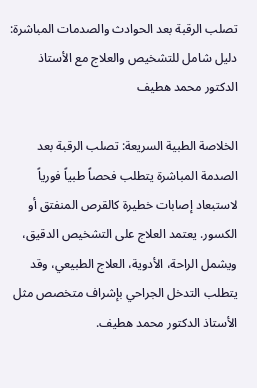تصلب الرقبة بعد الحوادث والصدمات المباشرة: دليل شامل للتشخيص والعلاج مع الأستاذ الدكتور محمد هطيف

الخلاصة الطبية السريعة: تصلب الرقبة بعد الصدمة المباشرة يتطلب فحصاً طبياً فورياً لاستبعاد إصابات خطيرة كالقرص المنفتق أو الكسور. يعتمد العلاج على التشخيص الدقيق، ويشمل الراحة، الأدوية، العلاج الطبيعي، وقد يتطلب التدخل الجراحي بإشراف متخصص مثل الأستاذ الدكتور محمد هطيف.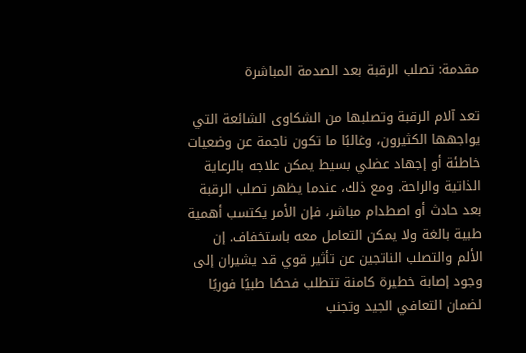مقدمة: تصلب الرقبة بعد الصدمة المباشرة

تعد آلام الرقبة وتصلبها من الشكاوى الشائعة التي يواجهها الكثيرون، وغالبًا ما تكون ناجمة عن وضعيات خاطئة أو إجهاد عضلي بسيط يمكن علاجه بالرعاية الذاتية والراحة. ومع ذلك، عندما يظهر تصلب الرقبة بعد حادث أو اصطدام مباشر، فإن الأمر يكتسب أهمية طبية بالغة ولا يمكن التعامل معه باستخفاف. إن الألم والتصلب الناتجين عن تأثير قوي قد يشيران إلى وجود إصابة خطيرة كامنة تتطلب فحصًا طبيًا فوريًا لضمان التعافي الجيد وتجنب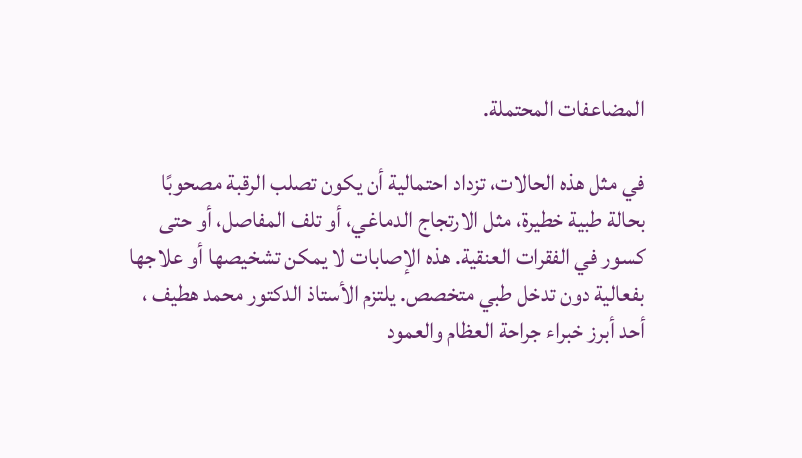المضاعفات المحتملة.

في مثل هذه الحالات، تزداد احتمالية أن يكون تصلب الرقبة مصحوبًا بحالة طبية خطيرة، مثل الارتجاج الدماغي، أو تلف المفاصل، أو حتى كسور في الفقرات العنقية. هذه الإصابات لا يمكن تشخيصها أو علاجها بفعالية دون تدخل طبي متخصص. يلتزم الأستاذ الدكتور محمد هطيف ، أحد أبرز خبراء جراحة العظام والعمود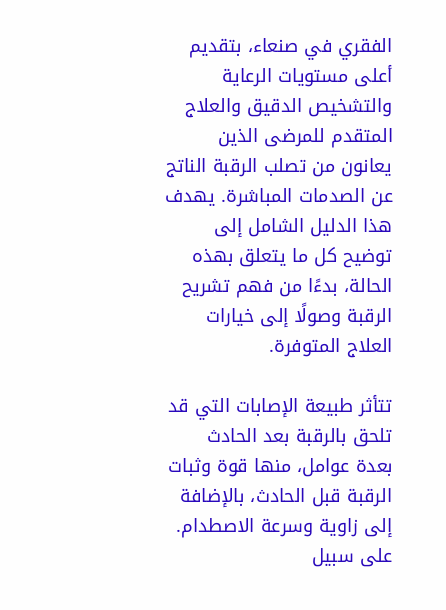الفقري في صنعاء، بتقديم أعلى مستويات الرعاية والتشخيص الدقيق والعلاج المتقدم للمرضى الذين يعانون من تصلب الرقبة الناتج عن الصدمات المباشرة. يهدف هذا الدليل الشامل إلى توضيح كل ما يتعلق بهذه الحالة، بدءًا من فهم تشريح الرقبة وصولًا إلى خيارات العلاج المتوفرة.

تتأثر طبيعة الإصابات التي قد تلحق بالرقبة بعد الحادث بعدة عوامل، منها قوة وثبات الرقبة قبل الحادث، بالإضافة إلى زاوية وسرعة الاصطدام. على سبيل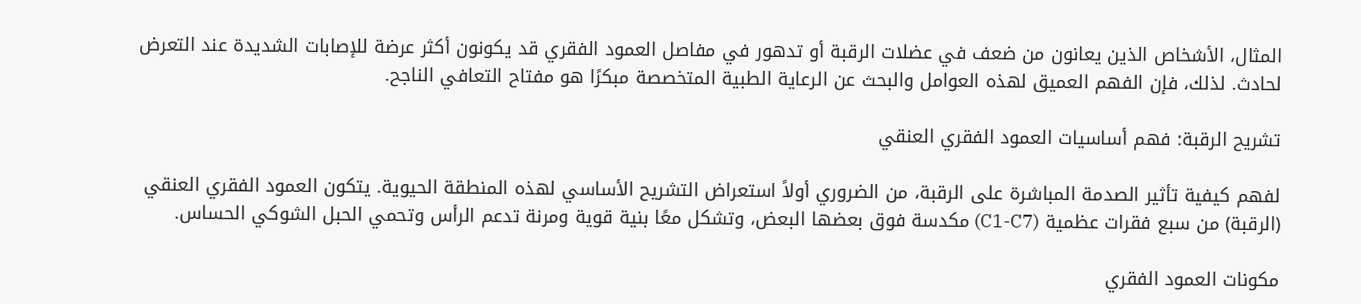المثال، الأشخاص الذين يعانون من ضعف في عضلات الرقبة أو تدهور في مفاصل العمود الفقري قد يكونون أكثر عرضة للإصابات الشديدة عند التعرض لحادث. لذلك، فإن الفهم العميق لهذه العوامل والبحث عن الرعاية الطبية المتخصصة مبكرًا هو مفتاح التعافي الناجح.

تشريح الرقبة: فهم أساسيات العمود الفقري العنقي

لفهم كيفية تأثير الصدمة المباشرة على الرقبة، من الضروري أولاً استعراض التشريح الأساسي لهذه المنطقة الحيوية. يتكون العمود الفقري العنقي (الرقبة) من سبع فقرات عظمية (C1-C7) مكدسة فوق بعضها البعض، وتشكل معًا بنية قوية ومرنة تدعم الرأس وتحمي الحبل الشوكي الحساس.

مكونات العمود الفقري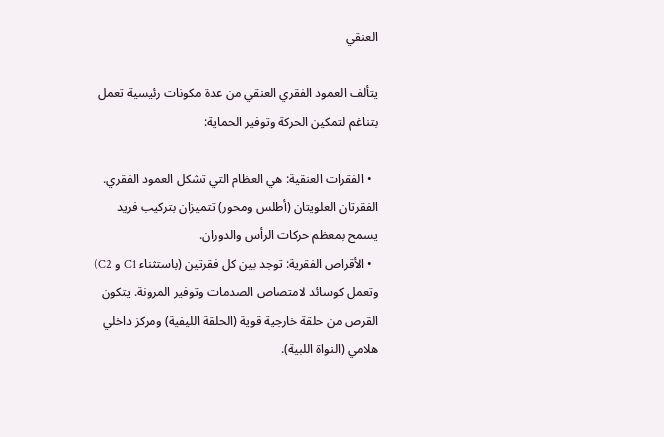العنقي

يتألف العمود الفقري العنقي من عدة مكونات رئيسية تعمل بتناغم لتمكين الحركة وتوفير الحماية:

  • الفقرات العنقية: هي العظام التي تشكل العمود الفقري. الفقرتان العلويتان (أطلس ومحور) تتميزان بتركيب فريد يسمح بمعظم حركات الرأس والدوران.
  • الأقراص الفقرية: توجد بين كل فقرتين (باستثناء C1 و C2) وتعمل كوسائد لامتصاص الصدمات وتوفير المرونة. يتكون القرص من حلقة خارجية قوية (الحلقة الليفية) ومركز داخلي هلامي (النواة اللبية).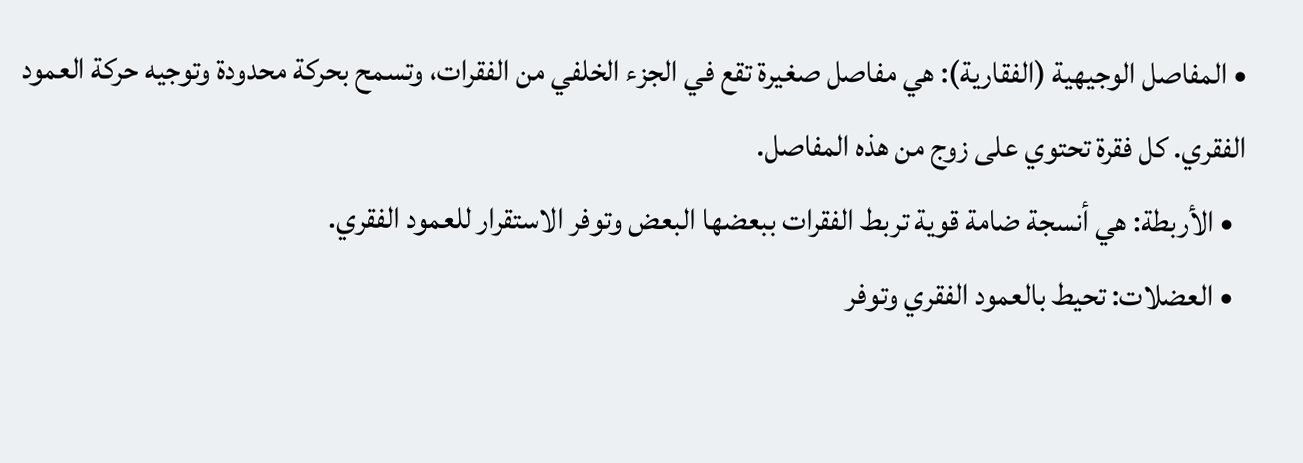• المفاصل الوجيهية (الفقارية): هي مفاصل صغيرة تقع في الجزء الخلفي من الفقرات، وتسمح بحركة محدودة وتوجيه حركة العمود الفقري. كل فقرة تحتوي على زوج من هذه المفاصل.
  • الأربطة: هي أنسجة ضامة قوية تربط الفقرات ببعضها البعض وتوفر الاستقرار للعمود الفقري.
  • العضلات: تحيط بالعمود الفقري وتوفر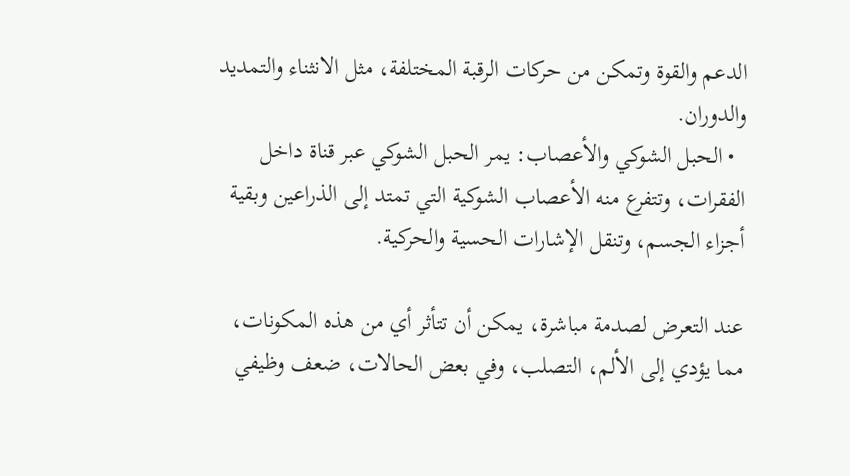الدعم والقوة وتمكن من حركات الرقبة المختلفة، مثل الانثناء والتمديد والدوران.
  • الحبل الشوكي والأعصاب: يمر الحبل الشوكي عبر قناة داخل الفقرات، وتتفرع منه الأعصاب الشوكية التي تمتد إلى الذراعين وبقية أجزاء الجسم، وتنقل الإشارات الحسية والحركية.

عند التعرض لصدمة مباشرة، يمكن أن تتأثر أي من هذه المكونات، مما يؤدي إلى الألم، التصلب، وفي بعض الحالات، ضعف وظيفي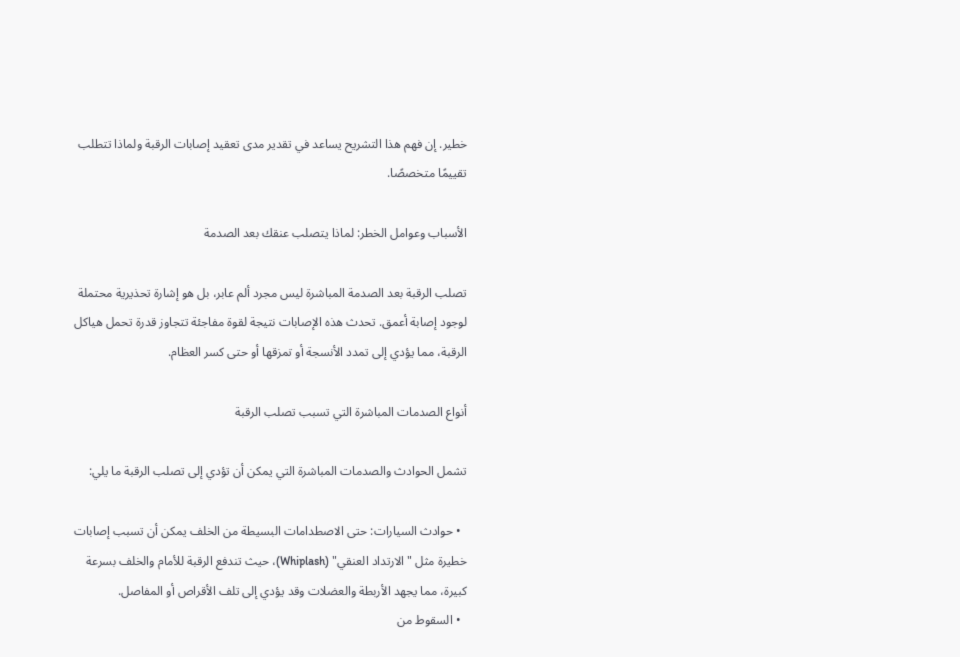خطير. إن فهم هذا التشريح يساعد في تقدير مدى تعقيد إصابات الرقبة ولماذا تتطلب تقييمًا متخصصًا.

الأسباب وعوامل الخطر: لماذا يتصلب عنقك بعد الصدمة

تصلب الرقبة بعد الصدمة المباشرة ليس مجرد ألم عابر، بل هو إشارة تحذيرية محتملة لوجود إصابة أعمق. تحدث هذه الإصابات نتيجة لقوة مفاجئة تتجاوز قدرة تحمل هياكل الرقبة، مما يؤدي إلى تمدد الأنسجة أو تمزقها أو حتى كسر العظام.

أنواع الصدمات المباشرة التي تسبب تصلب الرقبة

تشمل الحوادث والصدمات المباشرة التي يمكن أن تؤدي إلى تصلب الرقبة ما يلي:

  • حوادث السيارات: حتى الاصطدامات البسيطة من الخلف يمكن أن تسبب إصابات خطيرة مثل "الارتداد العنقي" (Whiplash)، حيث تندفع الرقبة للأمام والخلف بسرعة كبيرة، مما يجهد الأربطة والعضلات وقد يؤدي إلى تلف الأقراص أو المفاصل.
  • السقوط من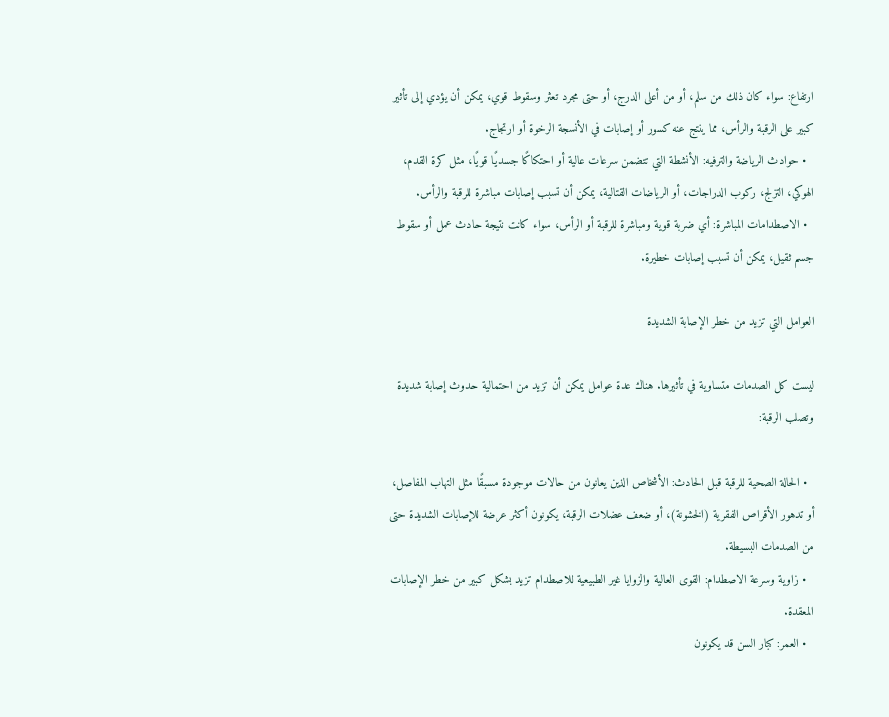ارتفاع: سواء كان ذلك من سلم، أو من أعلى الدرج، أو حتى مجرد تعثر وسقوط قوي، يمكن أن يؤدي إلى تأثير كبير على الرقبة والرأس، مما ينتج عنه كسور أو إصابات في الأنسجة الرخوة أو ارتجاج.
  • حوادث الرياضة والترفيه: الأنشطة التي تتضمن سرعات عالية أو احتكاكًا جسديًا قويًا، مثل كرة القدم، الهوكي، التزلج، ركوب الدراجات، أو الرياضات القتالية، يمكن أن تسبب إصابات مباشرة للرقبة والرأس.
  • الاصطدامات المباشرة: أي ضربة قوية ومباشرة للرقبة أو الرأس، سواء كانت نتيجة حادث عمل أو سقوط جسم ثقيل، يمكن أن تسبب إصابات خطيرة.

العوامل التي تزيد من خطر الإصابة الشديدة

ليست كل الصدمات متساوية في تأثيرها. هناك عدة عوامل يمكن أن تزيد من احتمالية حدوث إصابة شديدة وتصلب الرقبة:

  • الحالة الصحية للرقبة قبل الحادث: الأشخاص الذين يعانون من حالات موجودة مسبقًا مثل التهاب المفاصل، أو تدهور الأقراص الفقرية (الخشونة)، أو ضعف عضلات الرقبة، يكونون أكثر عرضة للإصابات الشديدة حتى من الصدمات البسيطة.
  • زاوية وسرعة الاصطدام: القوى العالية والزوايا غير الطبيعية للاصطدام تزيد بشكل كبير من خطر الإصابات المعقدة.
  • العمر: كبار السن قد يكونون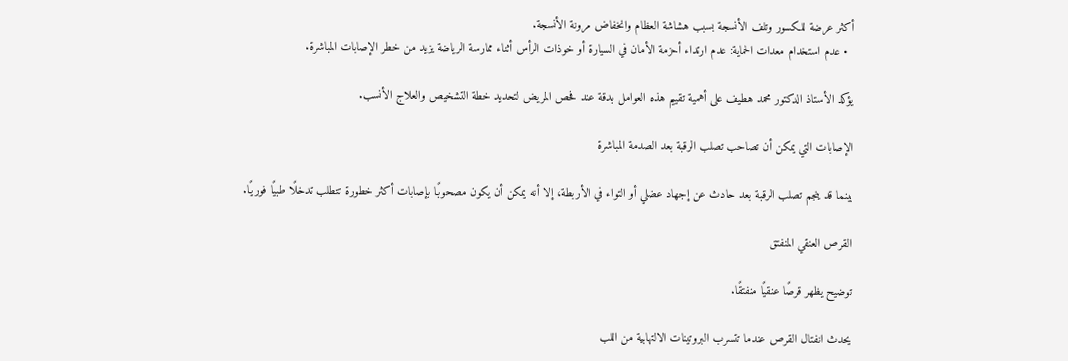أكثر عرضة للكسور وتلف الأنسجة بسبب هشاشة العظام وانخفاض مرونة الأنسجة.
  • عدم استخدام معدات الحماية: عدم ارتداء أحزمة الأمان في السيارة أو خوذات الرأس أثناء ممارسة الرياضة يزيد من خطر الإصابات المباشرة.

يؤكد الأستاذ الدكتور محمد هطيف على أهمية تقييم هذه العوامل بدقة عند فحص المريض لتحديد خطة التشخيص والعلاج الأنسب.

الإصابات التي يمكن أن تصاحب تصلب الرقبة بعد الصدمة المباشرة

بينما قد ينجم تصلب الرقبة بعد حادث عن إجهاد عضلي أو التواء في الأربطة، إلا أنه يمكن أن يكون مصحوبًا بإصابات أكثر خطورة تتطلب تدخلًا طبيًا فوريًا.

القرص العنقي المنفتق

توضيح يظهر قرصًا عنقيًا منفتقًا.

يحدث انفتال القرص عندما تتسرب البروتينات الالتهابية من اللب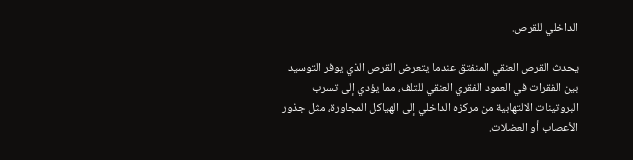الداخلي للقرص.

يحدث القرص العنقي المنفتق عندما يتعرض القرص الذي يوفر التوسيد بين الفقرات في العمود الفقري العنقي للتلف، مما يؤدي إلى تسرب البروتينات الالتهابية من مركزه الداخلي إلى الهياكل المجاورة، مثل جذور الأعصاب أو العضلات.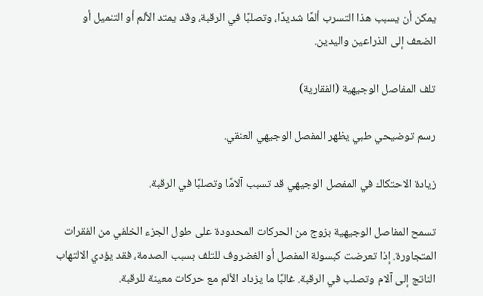يمكن أن يسبب هذا التسرب ألمًا شديدًا، وتصلبًا في الرقبة، وقد يمتد الألم أو التنميل أو الضعف إلى الذراعين واليدين.

تلف المفاصل الوجيهية (الفقارية)

رسم توضيحي طبي يظهر المفصل الوجيهي العنقي.

زيادة الاحتكاك في المفصل الوجيهي قد تسبب آلامًا وتصلبًا في الرقبة.

تسمح المفاصل الوجيهية بزوج من الحركات المحدودة على طول الجزء الخلفي من الفقرات المتجاورة. إذا تعرضت كبسولة المفصل أو الغضروف للتلف بسبب الصدمة، فقد يؤدي الالتهاب الناتج إلى آلام وتصلب في الرقبة. غالبًا ما يزداد الألم مع حركات معينة للرقبة.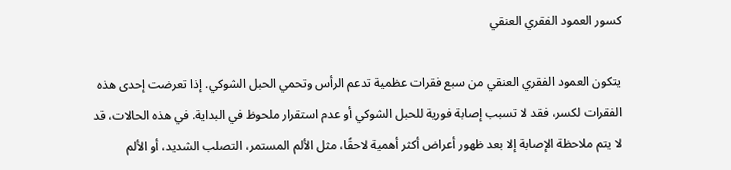كسور العمود الفقري العنقي

يتكون العمود الفقري العنقي من سبع فقرات عظمية تدعم الرأس وتحمي الحبل الشوكي. إذا تعرضت إحدى هذه الفقرات لكسر، فقد لا تسبب إصابة فورية للحبل الشوكي أو عدم استقرار ملحوظ في البداية. في هذه الحالات، قد لا يتم ملاحظة الإصابة إلا بعد ظهور أعراض أكثر أهمية لاحقًا، مثل الألم المستمر، التصلب الشديد، أو الألم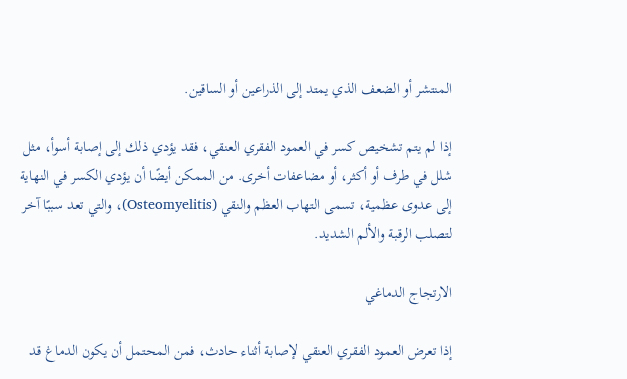المنتشر أو الضعف الذي يمتد إلى الذراعين أو الساقين.

إذا لم يتم تشخيص كسر في العمود الفقري العنقي، فقد يؤدي ذلك إلى إصابة أسوأ، مثل شلل في طرف أو أكثر، أو مضاعفات أخرى. من الممكن أيضًا أن يؤدي الكسر في النهاية إلى عدوى عظمية، تسمى التهاب العظم والنقي (Osteomyelitis)، والتي تعد سببًا آخر لتصلب الرقبة والألم الشديد.

الارتجاج الدماغي

إذا تعرض العمود الفقري العنقي لإصابة أثناء حادث، فمن المحتمل أن يكون الدماغ قد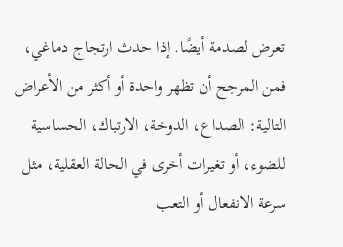تعرض لصدمة أيضًا. إذا حدث ارتجاج دماغي، فمن المرجح أن تظهر واحدة أو أكثر من الأعراض التالية: الصداع، الدوخة، الارتباك، الحساسية للضوء، أو تغيرات أخرى في الحالة العقلية، مثل سرعة الانفعال أو التعب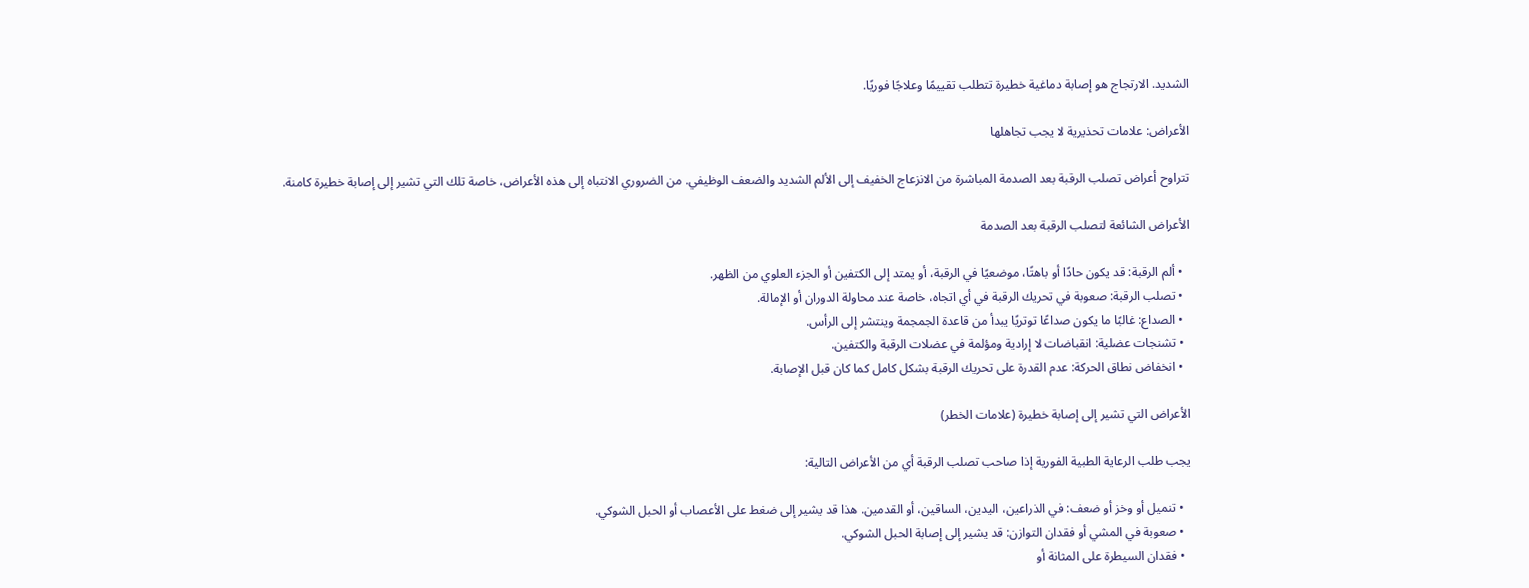الشديد. الارتجاج هو إصابة دماغية خطيرة تتطلب تقييمًا وعلاجًا فوريًا.

الأعراض: علامات تحذيرية لا يجب تجاهلها

تتراوح أعراض تصلب الرقبة بعد الصدمة المباشرة من الانزعاج الخفيف إلى الألم الشديد والضعف الوظيفي. من الضروري الانتباه إلى هذه الأعراض، خاصة تلك التي تشير إلى إصابة خطيرة كامنة.

الأعراض الشائعة لتصلب الرقبة بعد الصدمة

  • ألم الرقبة: قد يكون حادًا أو باهتًا، موضعيًا في الرقبة، أو يمتد إلى الكتفين أو الجزء العلوي من الظهر.
  • تصلب الرقبة: صعوبة في تحريك الرقبة في أي اتجاه، خاصة عند محاولة الدوران أو الإمالة.
  • الصداع: غالبًا ما يكون صداعًا توتريًا يبدأ من قاعدة الجمجمة وينتشر إلى الرأس.
  • تشنجات عضلية: انقباضات لا إرادية ومؤلمة في عضلات الرقبة والكتفين.
  • انخفاض نطاق الحركة: عدم القدرة على تحريك الرقبة بشكل كامل كما كان قبل الإصابة.

الأعراض التي تشير إلى إصابة خطيرة (علامات الخطر)

يجب طلب الرعاية الطبية الفورية إذا صاحب تصلب الرقبة أي من الأعراض التالية:

  • تنميل أو وخز أو ضعف: في الذراعين، اليدين، الساقين، أو القدمين. هذا قد يشير إلى ضغط على الأعصاب أو الحبل الشوكي.
  • صعوبة في المشي أو فقدان التوازن: قد يشير إلى إصابة الحبل الشوكي.
  • فقدان السيطرة على المثانة أو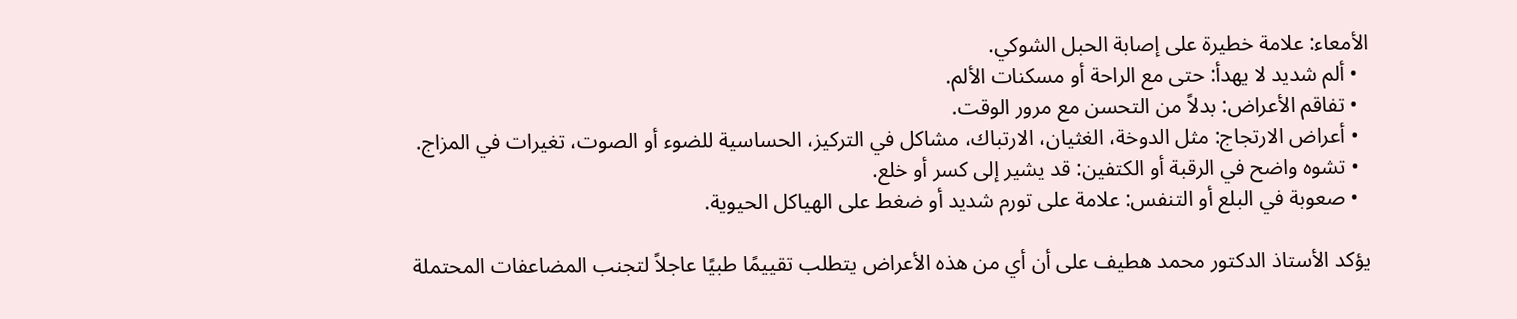الأمعاء: علامة خطيرة على إصابة الحبل الشوكي.
  • ألم شديد لا يهدأ: حتى مع الراحة أو مسكنات الألم.
  • تفاقم الأعراض: بدلاً من التحسن مع مرور الوقت.
  • أعراض الارتجاج: مثل الدوخة، الغثيان، الارتباك، مشاكل في التركيز، الحساسية للضوء أو الصوت، تغيرات في المزاج.
  • تشوه واضح في الرقبة أو الكتفين: قد يشير إلى كسر أو خلع.
  • صعوبة في البلع أو التنفس: علامة على تورم شديد أو ضغط على الهياكل الحيوية.

يؤكد الأستاذ الدكتور محمد هطيف على أن أي من هذه الأعراض يتطلب تقييمًا طبيًا عاجلاً لتجنب المضاعفات المحتملة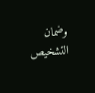وضمان التشخيص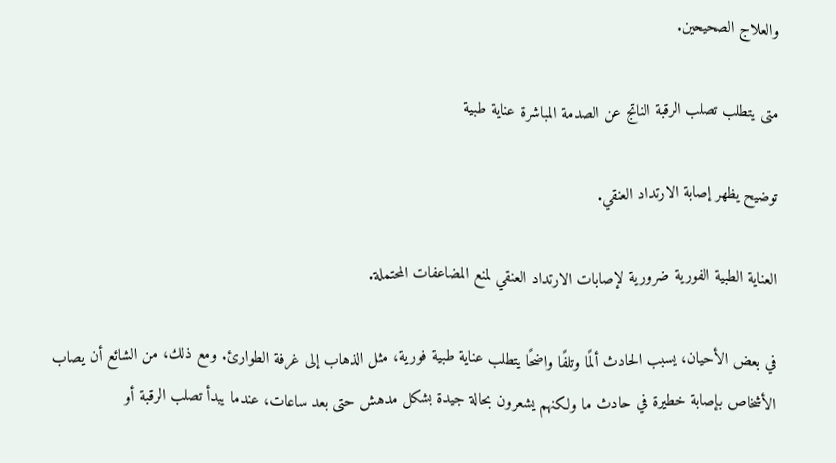والعلاج الصحيحين.

متى يتطلب تصلب الرقبة الناتج عن الصدمة المباشرة عناية طبية

توضيح يظهر إصابة الارتداد العنقي.

العناية الطبية الفورية ضرورية لإصابات الارتداد العنقي لمنع المضاعفات المحتملة.

في بعض الأحيان، يسبب الحادث ألمًا وتلفًا واضحًا يتطلب عناية طبية فورية، مثل الذهاب إلى غرفة الطوارئ. ومع ذلك، من الشائع أن يصاب الأشخاص بإصابة خطيرة في حادث ما ولكنهم يشعرون بحالة جيدة بشكل مدهش حتى بعد ساعات، عندما يبدأ تصلب الرقبة أو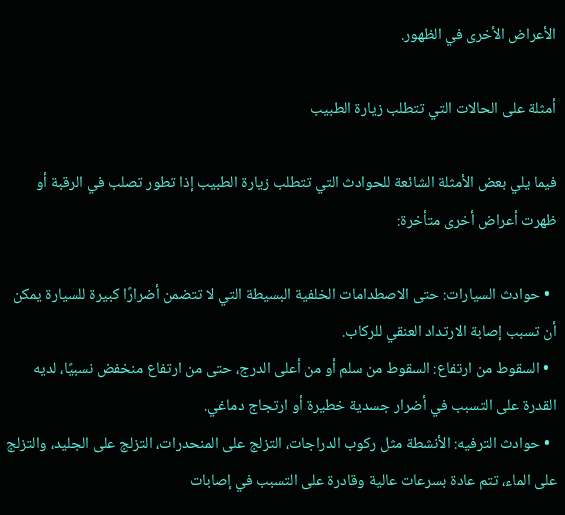الأعراض الأخرى في الظهور.

أمثلة على الحالات التي تتطلب زيارة الطبيب

فيما يلي بعض الأمثلة الشائعة للحوادث التي تتطلب زيارة الطبيب إذا تطور تصلب في الرقبة أو ظهرت أعراض أخرى متأخرة:

  • حوادث السيارات: حتى الاصطدامات الخلفية البسيطة التي لا تتضمن أضرارًا كبيرة للسيارة يمكن أن تسبب إصابة الارتداد العنقي للركاب.
  • السقوط من ارتفاع: السقوط من سلم أو من أعلى الدرج، حتى من ارتفاع منخفض نسبيًا، لديه القدرة على التسبب في أضرار جسدية خطيرة أو ارتجاج دماغي.
  • حوادث الترفيه: الأنشطة مثل ركوب الدراجات، التزلج على المنحدرات، التزلج على الجليد، والتزلج على الماء، تتم عادة بسرعات عالية وقادرة على التسبب في إصابات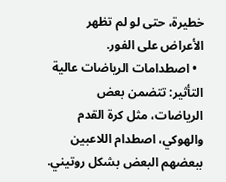خطيرة، حتى لو لم تظهر الأعراض على الفور.
  • اصطدامات الرياضات عالية التأثير: تتضمن بعض الرياضات، مثل كرة القدم والهوكي، اصطدام اللاعبين ببعضهم البعض بشكل روتيني.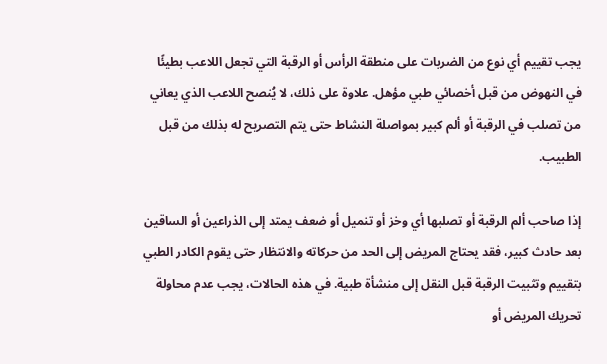يجب تقييم أي نوع من الضربات على منطقة الرأس أو الرقبة التي تجعل اللاعب بطيئًا في النهوض من قبل أخصائي طبي مؤهل. علاوة على ذلك، لا يُنصح اللاعب الذي يعاني من تصلب في الرقبة أو ألم كبير بمواصلة النشاط حتى يتم التصريح له بذلك من قبل الطبيب.

إذا صاحب ألم الرقبة أو تصلبها أي وخز أو تنميل أو ضعف يمتد إلى الذراعين أو الساقين بعد حادث كبير، فقد يحتاج المريض إلى الحد من حركاته والانتظار حتى يقوم الكادر الطبي بتقييم وتثبيت الرقبة قبل النقل إلى منشأة طبية. في هذه الحالات، يجب عدم محاولة تحريك المريض أو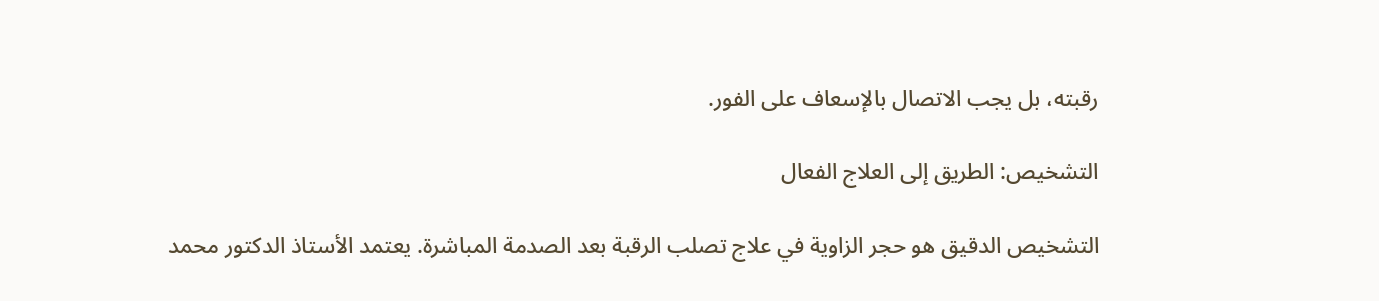رقبته، بل يجب الاتصال بالإسعاف على الفور.

التشخيص: الطريق إلى العلاج الفعال

التشخيص الدقيق هو حجر الزاوية في علاج تصلب الرقبة بعد الصدمة المباشرة. يعتمد الأستاذ الدكتور محمد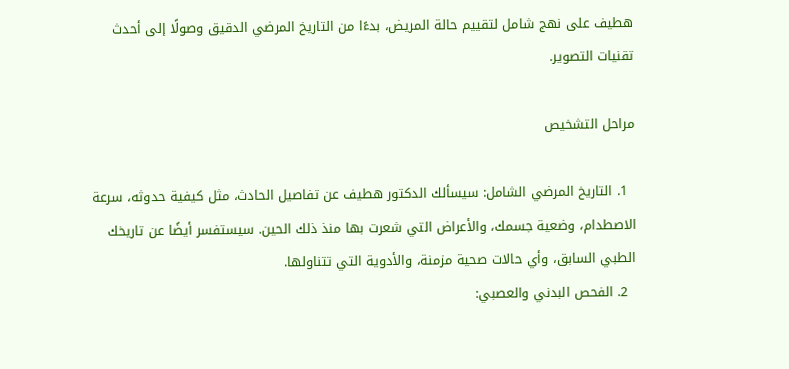هطيف على نهج شامل لتقييم حالة المريض، بدءًا من التاريخ المرضي الدقيق وصولًا إلى أحدث تقنيات التصوير.

مراحل التشخيص

  1. التاريخ المرضي الشامل: سيسألك الدكتور هطيف عن تفاصيل الحادث، مثل كيفية حدوثه، سرعة الاصطدام، وضعية جسمك، والأعراض التي شعرت بها منذ ذلك الحين. سيستفسر أيضًا عن تاريخك الطبي السابق، وأي حالات صحية مزمنة، والأدوية التي تتناولها.
  2. الفحص البدني والعصبي: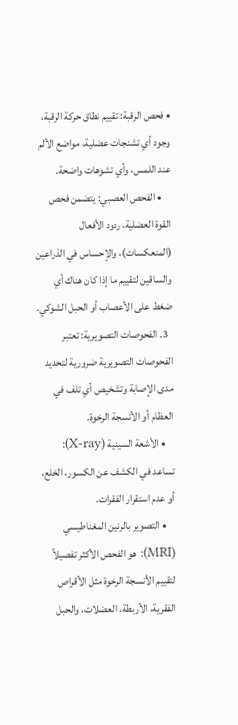• فحص الرقبة: تقييم نطاق حركة الرقبة، وجود أي تشنجات عضلية، مواضع الألم عند اللمس، وأي تشوهات واضحة.
    • الفحص العصبي: يتضمن فحص القوة العضلية، ردود الأفعال (المنعكسات)، والإحساس في الذراعين والساقين لتقييم ما إذا كان هناك أي ضغط على الأعصاب أو الحبل الشوكي.
  3. الفحوصات التصويرية: تعتبر الفحوصات التصويرية ضرورية لتحديد مدى الإصابة وتشخيص أي تلف في العظام أو الأنسجة الرخوة.
    • الأشعة السينية (X-ray): تساعد في الكشف عن الكسور، الخلع، أو عدم استقرار الفقرات.
    • التصوير بالرنين المغناطيسي (MRI): هو الفحص الأكثر تفصيلاً لتقييم الأنسجة الرخوة مثل الأقراص الفقرية، الأربطة، العضلات، والحبل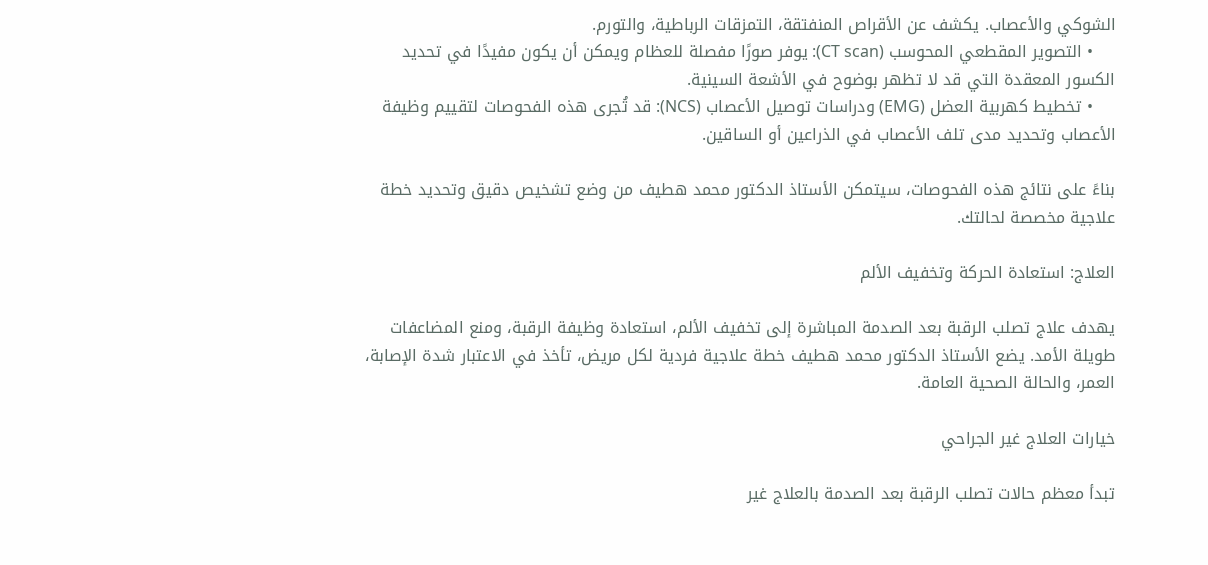الشوكي والأعصاب. يكشف عن الأقراص المنفتقة، التمزقات الرباطية، والتورم.
    • التصوير المقطعي المحوسب (CT scan): يوفر صورًا مفصلة للعظام ويمكن أن يكون مفيدًا في تحديد الكسور المعقدة التي قد لا تظهر بوضوح في الأشعة السينية.
    • تخطيط كهربية العضل (EMG) ودراسات توصيل الأعصاب (NCS): قد تُجرى هذه الفحوصات لتقييم وظيفة الأعصاب وتحديد مدى تلف الأعصاب في الذراعين أو الساقين.

بناءً على نتائج هذه الفحوصات، سيتمكن الأستاذ الدكتور محمد هطيف من وضع تشخيص دقيق وتحديد خطة علاجية مخصصة لحالتك.

العلاج: استعادة الحركة وتخفيف الألم

يهدف علاج تصلب الرقبة بعد الصدمة المباشرة إلى تخفيف الألم، استعادة وظيفة الرقبة، ومنع المضاعفات طويلة الأمد. يضع الأستاذ الدكتور محمد هطيف خطة علاجية فردية لكل مريض، تأخذ في الاعتبار شدة الإصابة، العمر، والحالة الصحية العامة.

خيارات العلاج غير الجراحي

تبدأ معظم حالات تصلب الرقبة بعد الصدمة بالعلاج غير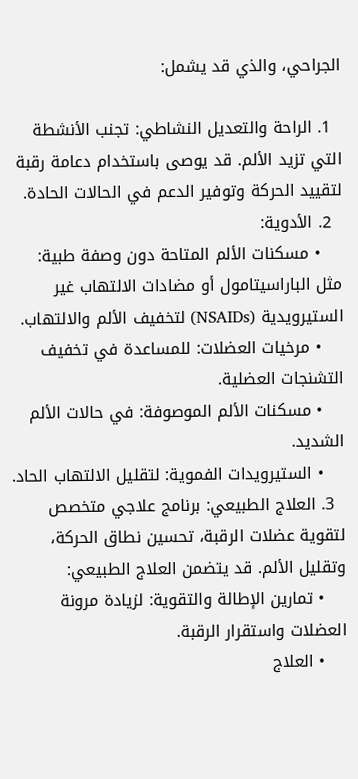الجراحي، والذي قد يشمل:

  1. الراحة والتعديل النشاطي: تجنب الأنشطة التي تزيد الألم. قد يوصى باستخدام دعامة رقبة لتقييد الحركة وتوفير الدعم في الحالات الحادة.
  2. الأدوية:
    • مسكنات الألم المتاحة دون وصفة طبية: مثل الباراسيتامول أو مضادات الالتهاب غير الستيرويدية (NSAIDs) لتخفيف الألم والالتهاب.
    • مرخيات العضلات: للمساعدة في تخفيف التشنجات العضلية.
    • مسكنات الألم الموصوفة: في حالات الألم الشديد.
    • الستيرويدات الفموية: لتقليل الالتهاب الحاد.
  3. العلاج الطبيعي: برنامج علاجي متخصص لتقوية عضلات الرقبة، تحسين نطاق الحركة، وتقليل الألم. قد يتضمن العلاج الطبيعي:
    • تمارين الإطالة والتقوية: لزيادة مرونة العضلات واستقرار الرقبة.
    • العلاج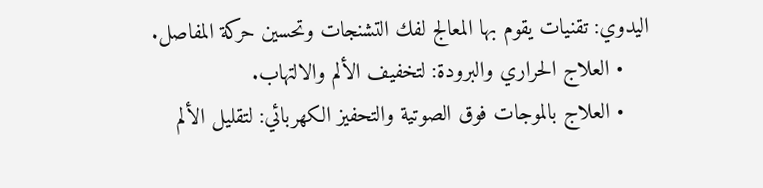اليدوي: تقنيات يقوم بها المعالج لفك التشنجات وتحسين حركة المفاصل.
    • العلاج الحراري والبرودة: لتخفيف الألم والالتهاب.
    • العلاج بالموجات فوق الصوتية والتحفيز الكهربائي: لتقليل الألم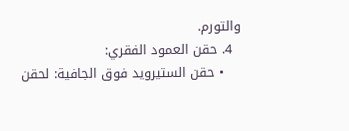والتورم.
  4. حقن العمود الفقري:
    • حقن الستيرويد فوق الجافية: لحقن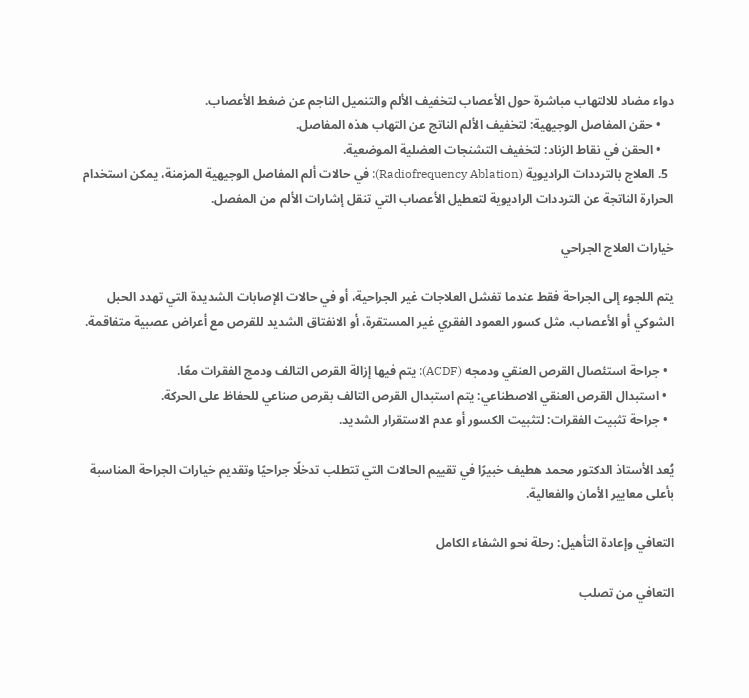دواء مضاد للالتهاب مباشرة حول الأعصاب لتخفيف الألم والتنميل الناجم عن ضغط الأعصاب.
    • حقن المفاصل الوجيهية: لتخفيف الألم الناتج عن التهاب هذه المفاصل.
    • الحقن في نقاط الزناد: لتخفيف التشنجات العضلية الموضعية.
  5. العلاج بالترددات الراديوية (Radiofrequency Ablation): في حالات ألم المفاصل الوجيهية المزمنة، يمكن استخدام الحرارة الناتجة عن الترددات الراديوية لتعطيل الأعصاب التي تنقل إشارات الألم من المفصل.

خيارات العلاج الجراحي

يتم اللجوء إلى الجراحة فقط عندما تفشل العلاجات غير الجراحية، أو في حالات الإصابات الشديدة التي تهدد الحبل الشوكي أو الأعصاب، مثل كسور العمود الفقري غير المستقرة، أو الانفتاق الشديد للقرص مع أعراض عصبية متفاقمة.

  • جراحة استئصال القرص العنقي ودمجه (ACDF): يتم فيها إزالة القرص التالف ودمج الفقرات معًا.
  • استبدال القرص العنقي الاصطناعي: يتم استبدال القرص التالف بقرص صناعي للحفاظ على الحركة.
  • جراحة تثبيت الفقرات: لتثبيت الكسور أو عدم الاستقرار الشديد.

يُعد الأستاذ الدكتور محمد هطيف خبيرًا في تقييم الحالات التي تتطلب تدخلًا جراحيًا وتقديم خيارات الجراحة المناسبة بأعلى معايير الأمان والفعالية.

التعافي وإعادة التأهيل: رحلة نحو الشفاء الكامل

التعافي من تصلب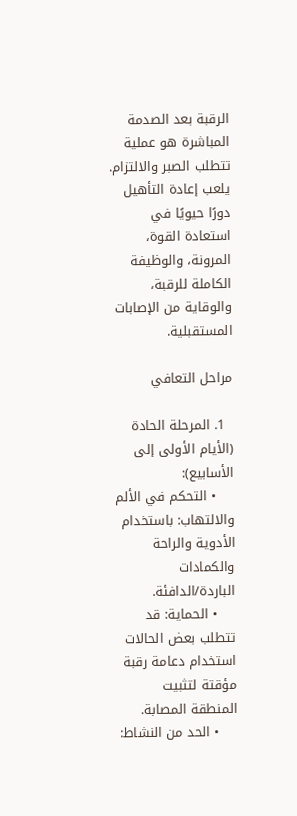الرقبة بعد الصدمة المباشرة هو عملية تتطلب الصبر والالتزام. يلعب إعادة التأهيل دورًا حيويًا في استعادة القوة، المرونة، والوظيفة الكاملة للرقبة، والوقاية من الإصابات المستقبلية.

مراحل التعافي

  1. المرحلة الحادة (الأيام الأولى إلى الأسابيع):
    • التحكم في الألم والالتهاب: باستخدام الأدوية والراحة والكمادات الباردة/الدافئة.
    • الحماية: قد تتطلب بعض الحالات استخدام دعامة رقبة مؤقتة لتثبيت المنطقة المصابة.
    • الحد من النشاط: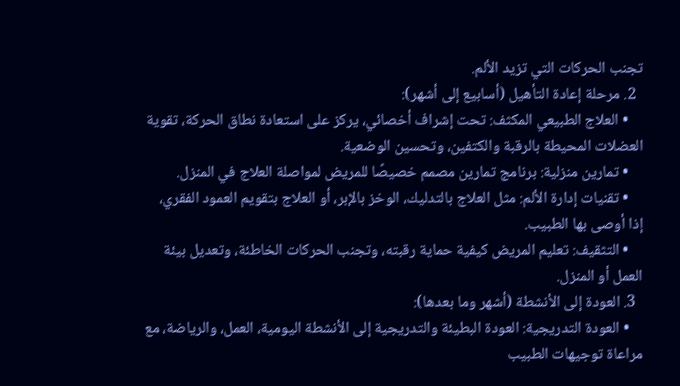تجنب الحركات التي تزيد الألم.
  2. مرحلة إعادة التأهيل (أسابيع إلى أشهر):
    • العلاج الطبيعي المكثف: تحت إشراف أخصائي، يركز على استعادة نطاق الحركة، تقوية العضلات المحيطة بالرقبة والكتفين، وتحسين الوضعية.
    • تمارين منزلية: برنامج تمارين مصمم خصيصًا للمريض لمواصلة العلاج في المنزل.
    • تقنيات إدارة الألم: مثل العلاج بالتدليك، الوخز بالإبر، أو العلاج بتقويم العمود الفقري، إذا أوصى بها الطبيب.
    • التثقيف: تعليم المريض كيفية حماية رقبته، وتجنب الحركات الخاطئة، وتعديل بيئة العمل أو المنزل.
  3. العودة إلى الأنشطة (أشهر وما بعدها):
    • العودة التدريجية: العودة البطيئة والتدريجية إلى الأنشطة اليومية، العمل، والرياضة، مع مراعاة توجيهات الطبيب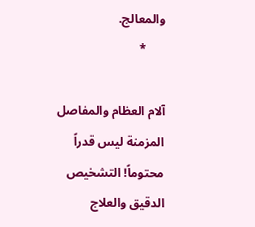والمعالج.
      *

آلام العظام والمفاصل المزمنة ليس قدراً محتوماً! التشخيص الدقيق والعلاج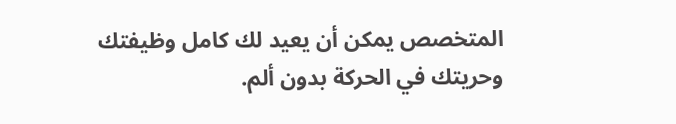المتخصص يمكن أن يعيد لك كامل وظيفتك وحريتك في الحركة بدون ألم.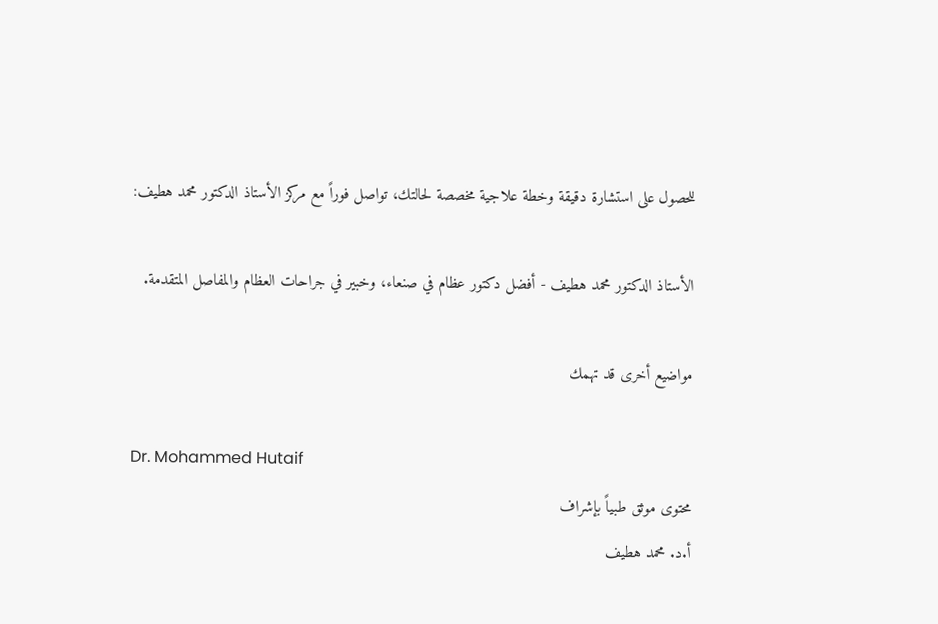للحصول على استشارة دقيقة وخطة علاجية مخصصة لحالتك، تواصل فوراً مع مركز الأستاذ الدكتور محمد هطيف:

الأستاذ الدكتور محمد هطيف - أفضل دكتور عظام في صنعاء، وخبير في جراحات العظام والمفاصل المتقدمة.

مواضيع أخرى قد تهمك

Dr. Mohammed Hutaif
محتوى موثق طبياً بإشراف
أ.د. محمد هطيف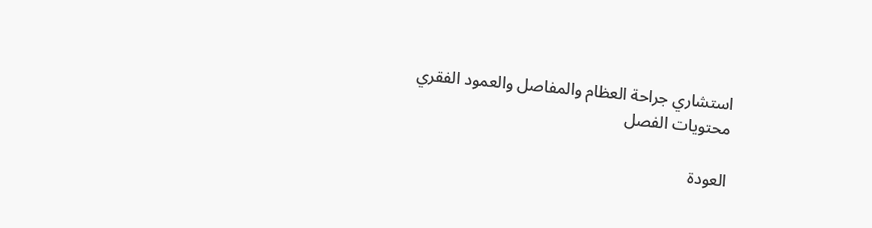استشاري جراحة العظام والمفاصل والعمود الفقري
محتويات الفصل

العودة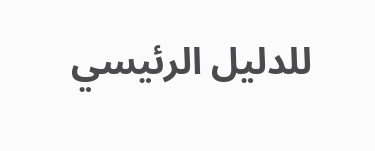للدليل الرئيسي